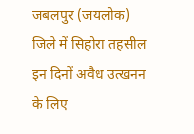जबलपुर (जयलोक)
जिले में सिहोरा तहसील इन दिनों अवैध उत्खनन के लिए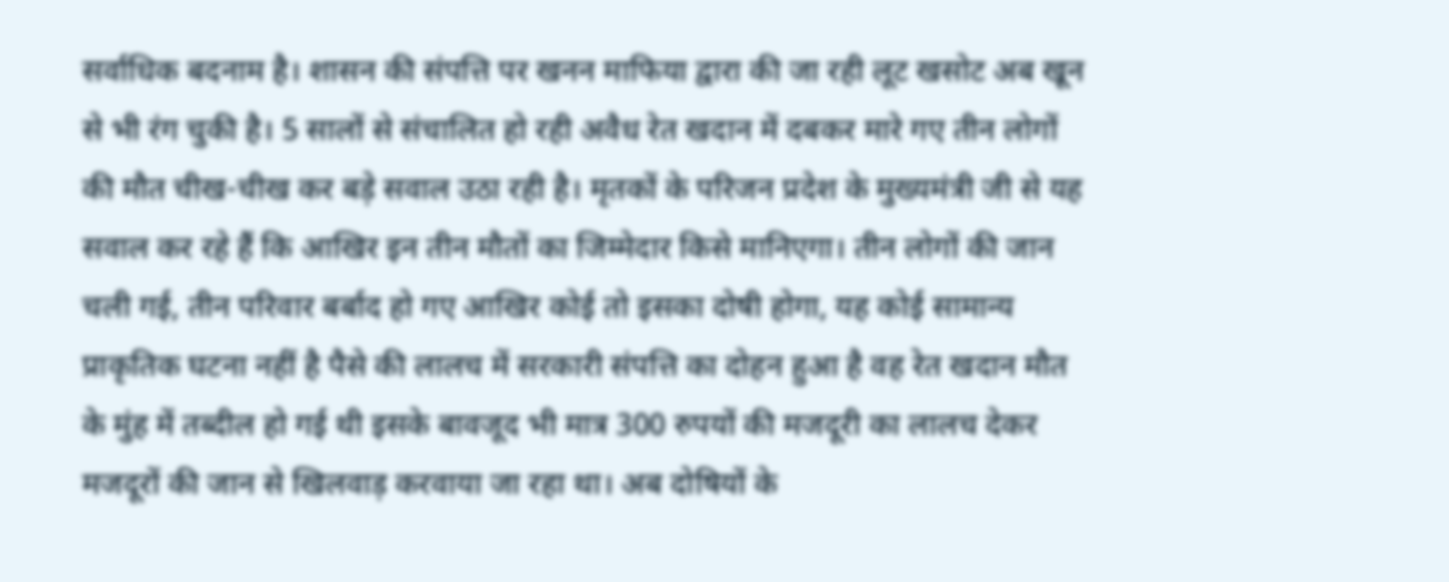सर्वाधिक बदनाम है। शासन की संपत्ति पर खनन माफिया द्वारा की जा रही लूट खसोट अब खून से भी रंग चुकी है। 5 सालों से संचालित हो रही अवैध रेत खदान में दबकर मारे गए तीन लोगों की मौत चीख-चीख कर बड़े सवाल उठा रही है। मृतकों के परिजन प्रदेश के मुख्यमंत्री जी से यह सवाल कर रहे हैं कि आखिर इन तीन मौतों का जिम्मेदार किसे मानिएगा। तीन लोगों की जान चली गई, तीन परिवार बर्बाद हो गए आखिर कोई तो इसका दोषी होगा, यह कोई सामान्य प्राकृतिक घटना नहीं है पैसे की लालच में सरकारी संपत्ति का दोहन हुआ है वह रेत खदान मौत के मुंह में तब्दील हो गई थी इसके बावजूद भी मात्र 300 रुपयों की मजदूरी का लालच देकर मजदूरों की जान से खिलवाड़ करवाया जा रहा था। अब दोषियों के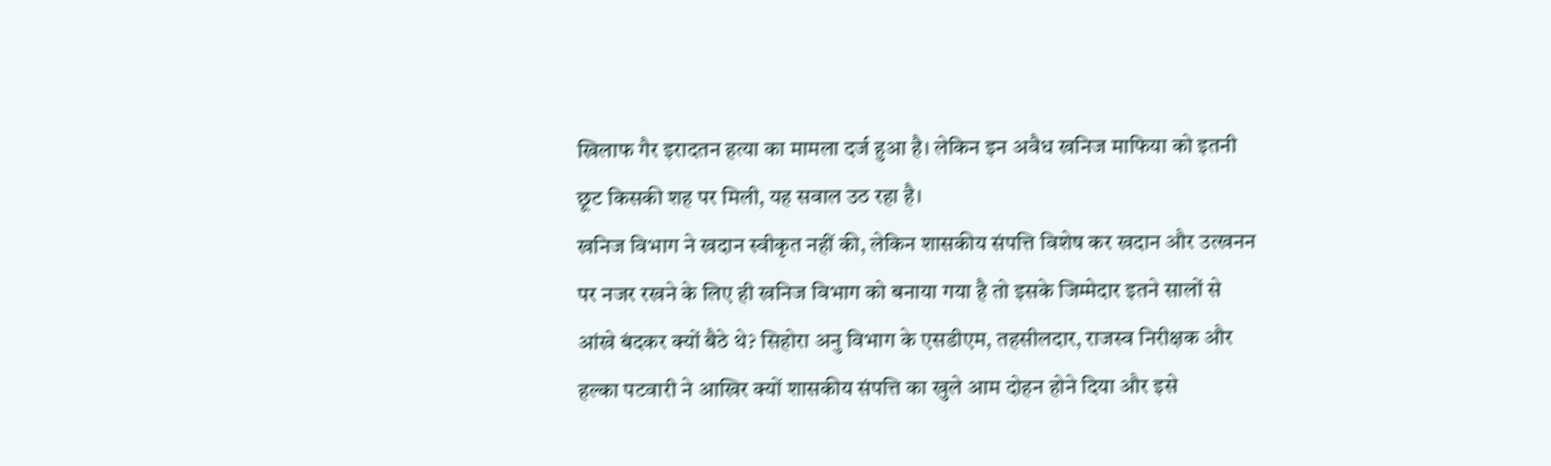खिलाफ गैर इरादतन हत्या का मामला दर्ज हुआ है। लेकिन इन अवैध खनिज माफिया को इतनी छूट किसकी शह पर मिली, यह सवाल उठ रहा है।
खनिज विभाग ने खदान स्वीकृत नहीं की, लेकिन शासकीय संपत्ति विशेष कर खदान और उत्खनन पर नजर रखने के लिए ही खनिज विभाग को बनाया गया है तो इसके जिम्मेदार इतने सालों से आंखे बंदकर क्यों बैठे थे? सिहोरा अनु विभाग के एसडीएम, तहसीलदार, राजस्व निरीक्षक और हल्का पटवारी ने आखिर क्यों शासकीय संपत्ति का खुले आम दोहन होने दिया और इसे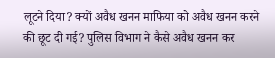लूटने दिया? क्यों अवैध खनन माफिया को अवैध खनन करने की छूट दी गई? पुलिस विभाग ने कैसे अवैध खनन कर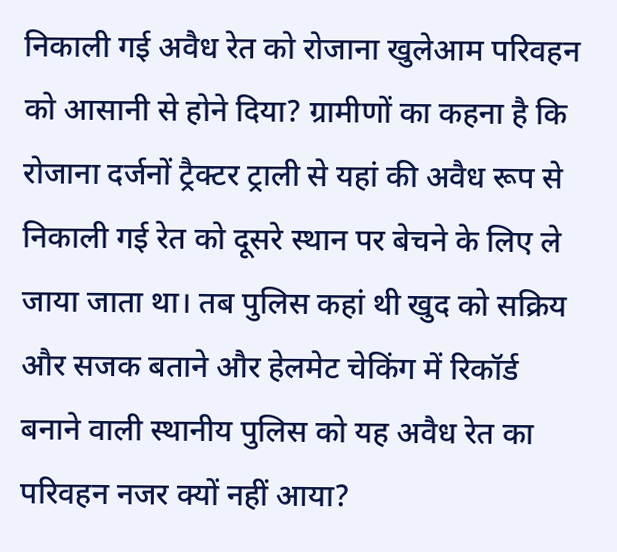निकाली गई अवैध रेत को रोजाना खुलेआम परिवहन को आसानी से होने दिया? ग्रामीणों का कहना है कि रोजाना दर्जनों ट्रैक्टर ट्राली से यहां की अवैध रूप से निकाली गई रेत को दूसरे स्थान पर बेचने के लिए ले जाया जाता था। तब पुलिस कहां थी खुद को सक्रिय और सजक बताने और हेलमेट चेकिंग में रिकॉर्ड बनाने वाली स्थानीय पुलिस को यह अवैध रेत का परिवहन नजर क्यों नहीं आया?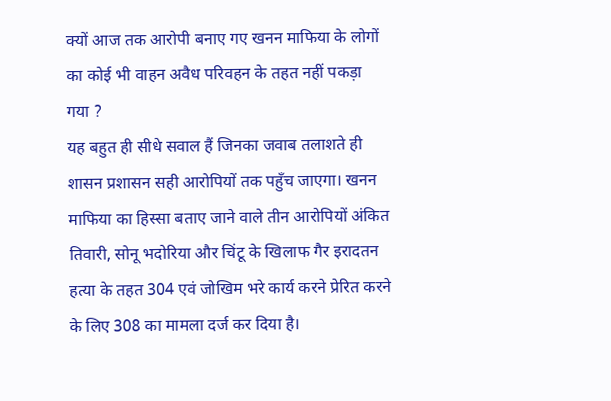क्यों आज तक आरोपी बनाए गए खनन माफिया के लोगों का कोई भी वाहन अवैध परिवहन के तहत नहीं पकड़ा गया ?
यह बहुत ही सीधे सवाल हैं जिनका जवाब तलाशते ही शासन प्रशासन सही आरोपियों तक पहुँच जाएगा। खनन माफिया का हिस्सा बताए जाने वाले तीन आरोपियों अंकित तिवारी, सोनू भदोरिया और चिंटू के खिलाफ गैर इरादतन हत्या के तहत 304 एवं जोखिम भरे कार्य करने प्रेरित करने के लिए 308 का मामला दर्ज कर दिया है।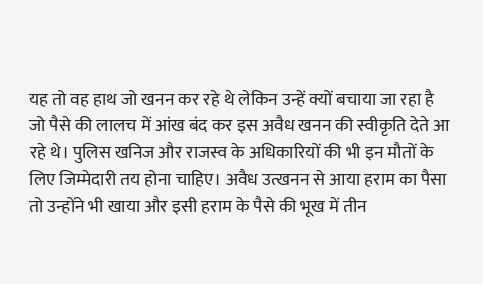यह तो वह हाथ जो खनन कर रहे थे लेकिन उन्हें क्यों बचाया जा रहा है जो पैसे की लालच में आंख बंद कर इस अवैध खनन की स्वीकृति देते आ रहे थे। पुलिस खनिज और राजस्व के अधिकारियों की भी इन मौतों के लिए जिम्मेदारी तय होना चाहिए। अवैध उत्खनन से आया हराम का पैसा तो उन्होंने भी खाया और इसी हराम के पैसे की भूख में तीन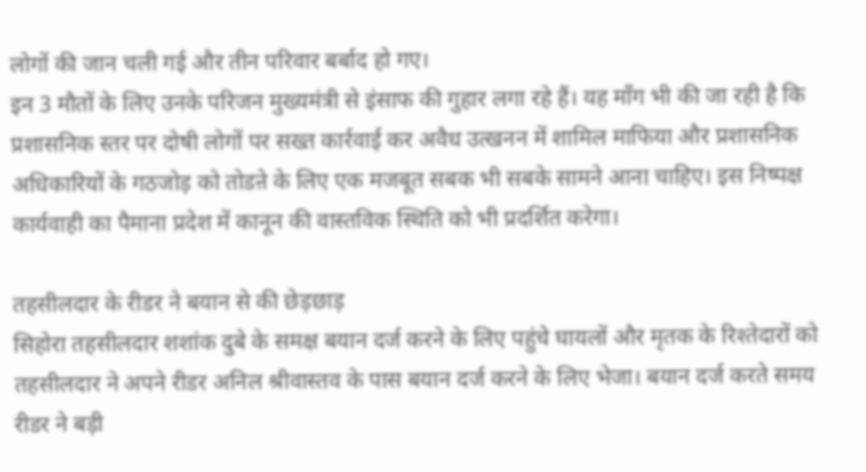लोगों की जान चली गई और तीन परिवार बर्बाद हो गए।
इन 3 मौतों के लिए उनके परिजन मुख्यमंत्री से इंसाफ की गुहार लगा रहे हैं। यह माँग भी की जा रही है कि प्रशासनिक स्तर पर दोषी लोगों पर सख्त कार्रवाई कर अवैध उत्खनन में शामिल माफिया और प्रशासनिक अधिकारियों के गठजोड़ को तोडऩे के लिए एक मजबूत सबक भी सबके सामने आना चाहिए। इस निष्पक्ष कार्यवाही का पैमाना प्रदेश में कानून की वास्तविक स्थिति को भी प्रदर्शित करेगा।

तहसीलदार के रीडर ने बयान से की छेड़छाड़
सिहोरा तहसीलदार शशांक दुबे के समक्ष बयान दर्ज करने के लिए पहुंचे घायलों और मृतक के रिश्तेदारों को तहसीलदार ने अपने रीडर अनिल श्रीवास्तव के पास बयान दर्ज करने के लिए भेजा। बयान दर्ज करते समय रीडर ने बड़ी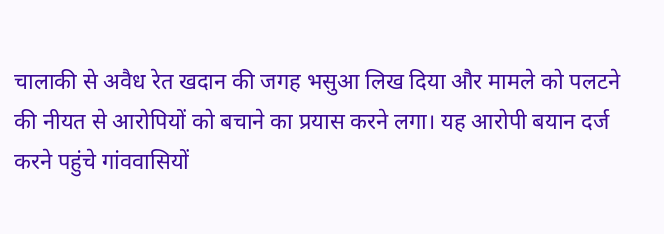चालाकी से अवैध रेत खदान की जगह भसुआ लिख दिया और मामले को पलटने की नीयत से आरोपियों को बचाने का प्रयास करने लगा। यह आरोपी बयान दर्ज करने पहुंचे गांववासियों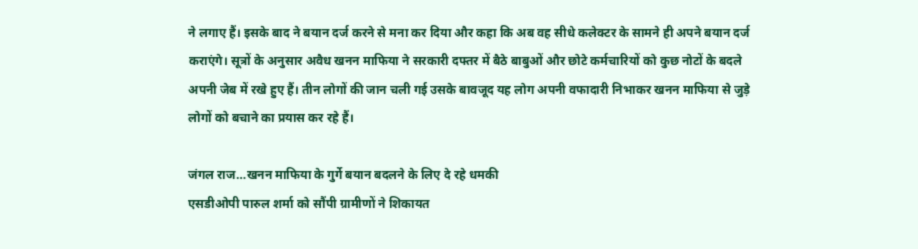ने लगाए हैं। इसके बाद ने बयान दर्ज करने से मना कर दिया और कहा कि अब वह सीधे कलेक्टर के सामने ही अपने बयान दर्ज कराएंगे। सूत्रों के अनुसार अवैध खनन माफिया ने सरकारी दफ्तर में बैठे बाबुओं और छोटे कर्मचारियों को कुछ नोटों के बदले अपनी जेब में रखे हुए हैं। तीन लोगों की जान चली गई उसके बावजूद यह लोग अपनी वफादारी निभाकर खनन माफिया से जुड़े लोगों को बचाने का प्रयास कर रहे हैं।

जंगल राज…खनन माफिया के गुर्गे बयान बदलने के लिए दे रहे धमकी
एसडीओपी पारुल शर्मा को सौंपी ग्रामीणों ने शिकायत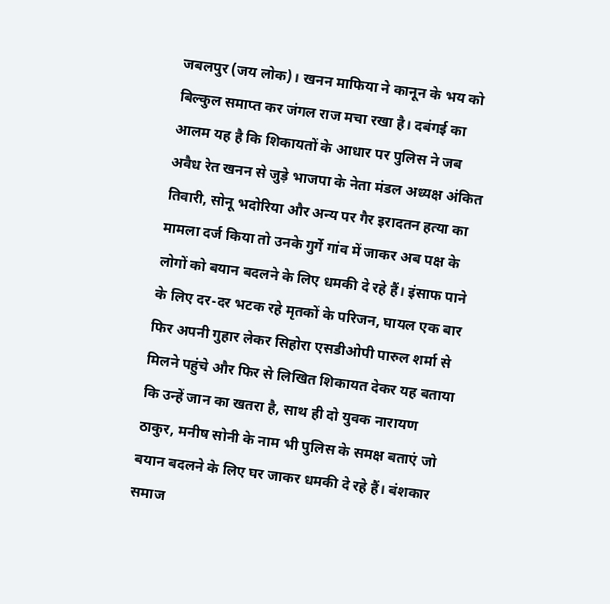जबलपुर (जय लोक)। खनन माफिया ने कानून के भय को बिल्कुल समाप्त कर जंगल राज मचा रखा है। दबंगई का आलम यह है कि शिकायतों के आधार पर पुलिस ने जब अवैध रेत खनन से जुड़े भाजपा के नेता मंडल अध्यक्ष अंकित तिवारी, सोनू भदोरिया और अन्य पर गैर इरादतन हत्या का मामला दर्ज किया तो उनके गुर्गे गांव में जाकर अब पक्ष के लोगों को बयान बदलने के लिए धमकी दे रहे हैं। इंसाफ पाने के लिए दर-दर भटक रहे मृतकों के परिजन, घायल एक बार फिर अपनी गुहार लेकर सिहोरा एसडीओपी पारुल शर्मा से मिलने पहुंचे और फिर से लिखित शिकायत देकर यह बताया कि उन्हें जान का खतरा है, साथ ही दो युवक नारायण ठाकुर, मनीष सोनी के नाम भी पुलिस के समक्ष बताएं जो बयान बदलने के लिए घर जाकर धमकी दे रहे हैं। बंशकार समाज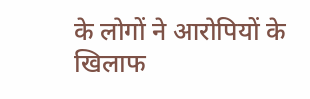के लोगों ने आरोपियों के खिलाफ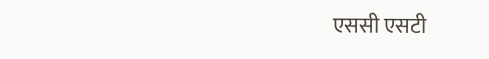एससी एसटी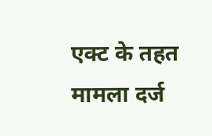एक्ट के तहत मामला दर्ज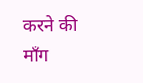करने की माँग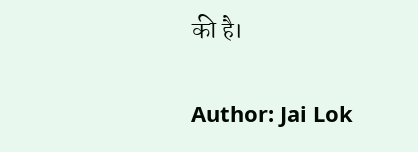की है।

Author: Jai Lok